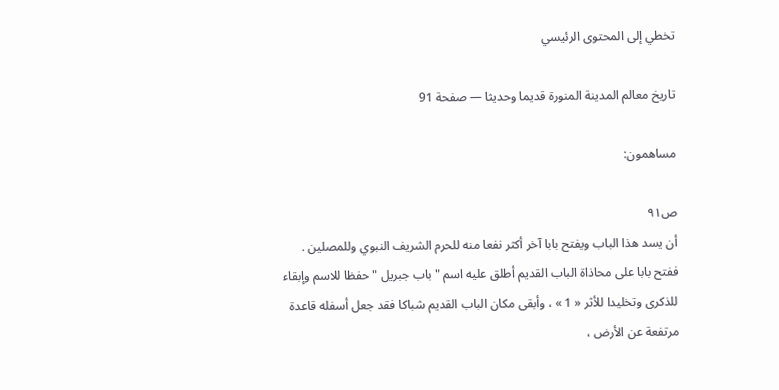تخطي إلى المحتوى الرئيسي

تاريخ معالم المدينة المنورة قديما وحديثا — صفحة 91

مساهمون:

ص٩١
أن يسد هذا الباب ويفتح بابا آخر أكثر نفعا منه للحرم الشريف النبوي وللمصلين . ففتح بابا على محاذاة الباب القديم أطلق عليه اسم " باب جبريل " حفظا للاسم وإبقاء للذكرى وتخليدا للأثر « 1 » ، وأبقى مكان الباب القديم شباكا فقد جعل أسفله قاعدة مرتفعة عن الأرض ،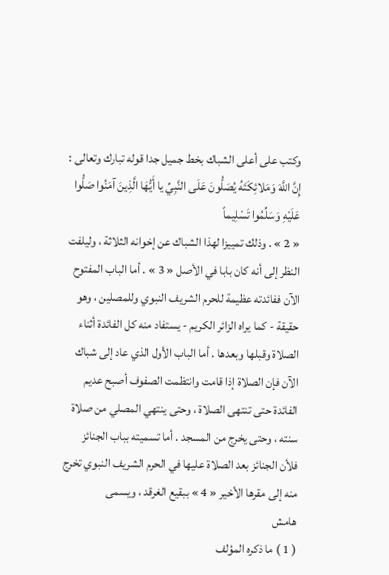وكتب على أعلى الشباك بخط جميل جدا قوله تبارك وتعالى :
إِنَّ اللَّهَ وَمَلائِكَتَهُ يُصَلُّونَ عَلَى النَّبِيِّ يا أَيُّهَا الَّذِينَ آمَنُوا صَلُّوا عَلَيْهِ وَسَلِّمُوا تَسْلِيماً
« 2 » . وذلك تمييزا لهذا الشباك عن إخوانه الثلاثة ، وليلفت النظر إلى أنه كان بابا في الأصل « 3 » . أما الباب المفتوح الآن ففائدته عظيمة للحرم الشريف النبوي وللمصلين ، وهو حقيقة - كما يراه الزائر الكريم - يستفاد منه كل الفائدة أثناء الصلاة وقبلها وبعدها . أما الباب الأول الذي عاد إلى شباك الآن فإن الصلاة إذا قامت وانتظمت الصفوف أصبح عديم الفائدة حتى تنتهى الصلاة ، وحتى ينتهي المصلي من صلاة سنته ، وحتى يخرج من المسجد . أما تسميته بباب الجنائز فلأن الجنائز بعد الصلاة عليها في الحرم الشريف النبوي تخرج منه إلى مقرها الأخير « 4 » ببقيع الغرقد ، ويسمى
هامش
( 1 ) ما ذكره المؤلف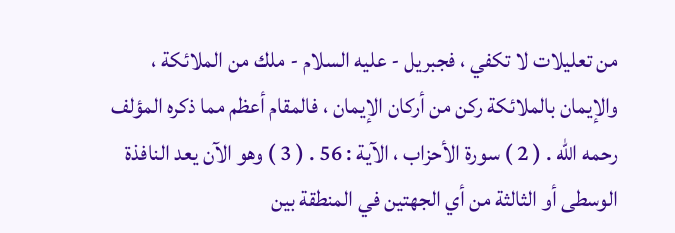من تعليلات لا تكفي ، فجبريل - عليه السلام - ملك من الملائكة ، والإيمان بالملائكة ركن من أركان الإيمان ، فالمقام أعظم مما ذكره المؤلف رحمه الله . ( 2 ) سورة الأحزاب ، الآية : 56 . ( 3 ) وهو الآن يعد النافذة الوسطى أو الثالثة من أي الجهتين في المنطقة بين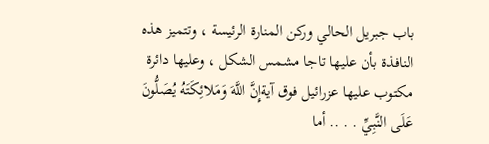باب جبريل الحالي وركن المنارة الرئيسة ، وتتميز هذه النافذة بأن عليها تاجا مشمس الشكل ، وعليها دائرة مكتوب عليها عزرائيل فوق آيةإِنَّ اللَّهَ وَمَلائِكَتَهُ يُصَلُّونَ عَلَى النَّبِيِّ . . .. أما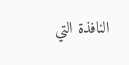النافذة التي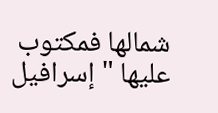شمالها فمكتوب عليها " إسرافيل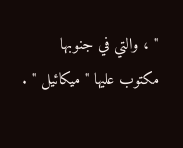" ، والتي في جنوبها مكتوب عليها " ميكائيل " .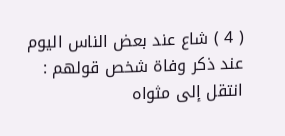( 4 ) شاع عند بعض الناس اليوم عند ذكر وفاة شخص قولهم : انتقل إلى مثواه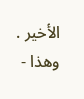الأخير . وهذا -